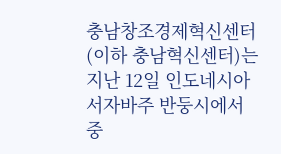충남창조경제혁신센터(이하 충남혁신센터)는 지난 12일 인도네시아 서자바주 반둥시에서 중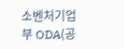소벤처기업부 ODA(공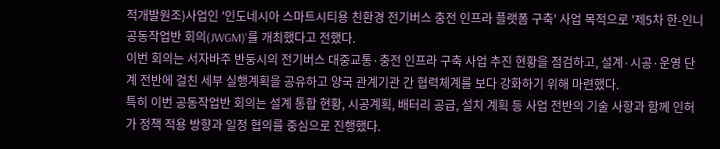적개발원조)사업인 '인도네시아 스마트시티용 친환경 전기버스 충전 인프라 플랫폼 구축' 사업 목적으로 '제5차 한-인니 공동작업반 회의(JWGM)'를 개최했다고 전했다.
이번 회의는 서자바주 반둥시의 전기버스 대중교통·충전 인프라 구축 사업 추진 현황을 점검하고, 설계·시공·운영 단계 전반에 걸친 세부 실행계획을 공유하고 양국 관계기관 간 협력체계를 보다 강화하기 위해 마련했다.
특히 이번 공동작업반 회의는 설계 통합 현황, 시공계획, 배터리 공급, 설치 계획 등 사업 전반의 기술 사항과 함께 인허가 정책 적용 방향과 일정 협의를 중심으로 진행했다.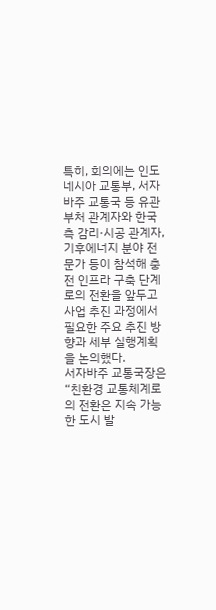특히, 회의에는 인도네시아 교통부, 서자바주 교통국 등 유관 부처 관계자와 한국 측 감리·시공 관계자, 기후에너지 분야 전문가 등이 참석해 충전 인프라 구축 단계로의 전환을 앞두고 사업 추진 과정에서 필요한 주요 추진 방향과 세부 실행계획을 논의했다.
서자바주 교통국장은 “친환경 교통체계로의 전환은 지속 가능한 도시 발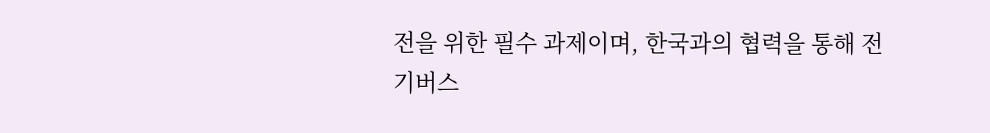전을 위한 필수 과제이며, 한국과의 협력을 통해 전기버스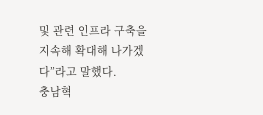및 관련 인프라 구축을 지속해 확대해 나가겠다”라고 말했다.
충남혁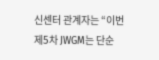신센터 관계자는 “이번 제5차 JWGM는 단순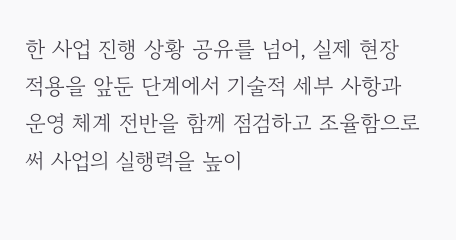한 사업 진행 상황 공유를 넘어, 실제 현장 적용을 앞둔 단계에서 기술적 세부 사항과 운영 체계 전반을 함께 점검하고 조율함으로써 사업의 실행력을 높이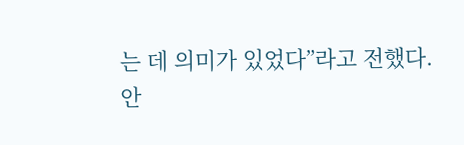는 데 의미가 있었다”라고 전했다.
안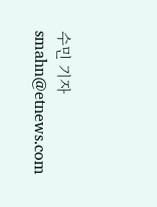수민 기자 smahn@etnews.com